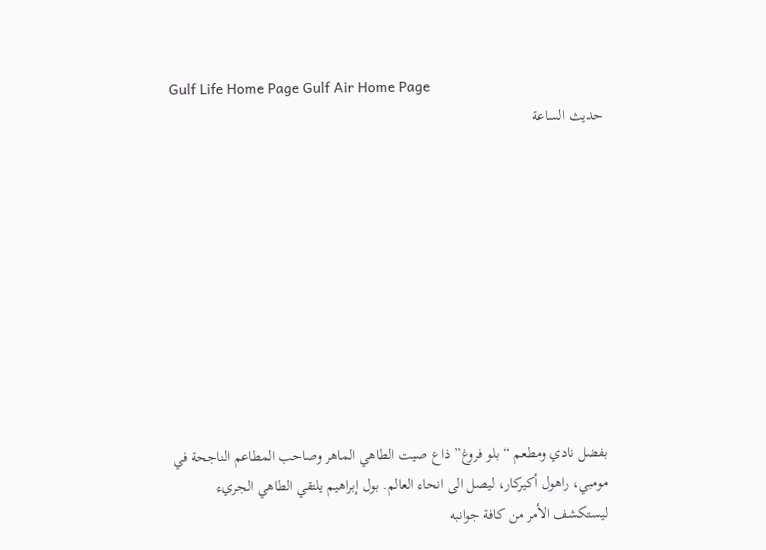Gulf Life Home Page Gulf Air Home Page
حديث الساعة










بفضل نادي ومطعم “بلو فروغ” ذاع صيت الطاهي الماهر وصاحب المطاعم الناجحة في مومبي، راهول أكيركار، ليصل الى انحاء العالم. بول إبراهيم يلتقي الطاهي الجريء ليستكشف الأمر من كافة جوانبه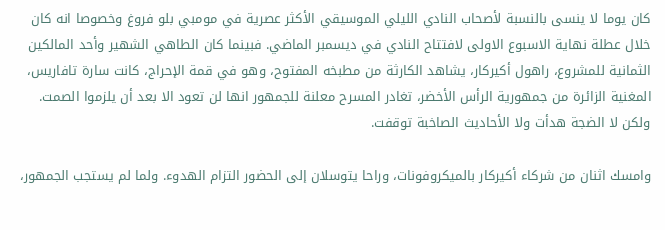كان يوما لا ينسى بالنسبة لأصحاب النادي الليلي الموسيقي الأكثر عصرية في مومبي بلو فروغ وخصوصا انه كان خلال عطلة نهاية الاسبوع الاولى لافتتاح النادي في ديسمبر الماضي. فبينما كان الطاهي الشهير وأحد المالكين الثمانية للمشروع، راهول أكيركار، يشاهد الكارثة من مطبخه المفتوح، وهو في قمة الإحراج، كانت سارة تافاريس، المغنية الزائرة من جمهورية الرأس الأخضر، تغادر المسرح معلنة للجمهور انها لن تعود الا بعد أن يلزموا الصمت. ولكن لا الضجة هدأت ولا الأحاديث الصاخبة توقفت.

وامسك اثنان من شركاء أكيركار بالميكروفونات، وراحا يتوسلان إلى الحضور التزام الهدوء. ولما لم يستجب الجمهور،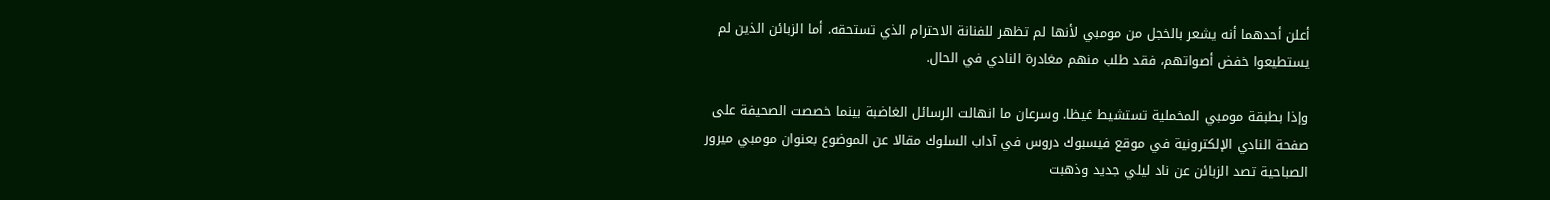أعلن أحدهما أنه يشعر بالخجل من مومبي لأنها لم تظهر للفنانة الاحترام الذي تستحقه. أما الزبائن الذين لم يستطيعوا خفض أصواتهم، فقد طلب منهم مغادرة النادي في الحال.

وإذا بطبقة مومبي المخملية تستشيط غيظا. وسرعان ما انهالت الرسائل الغاضبة بينما خصصت الصحيفة على صفحة النادي الإلكترونية في موقع فيسبوك دروس في آداب السلوك مقالا عن الموضوع بعنوان مومبي ميرور الصباحية تصد الزبائن عن ناد ليلي جديد وذهبت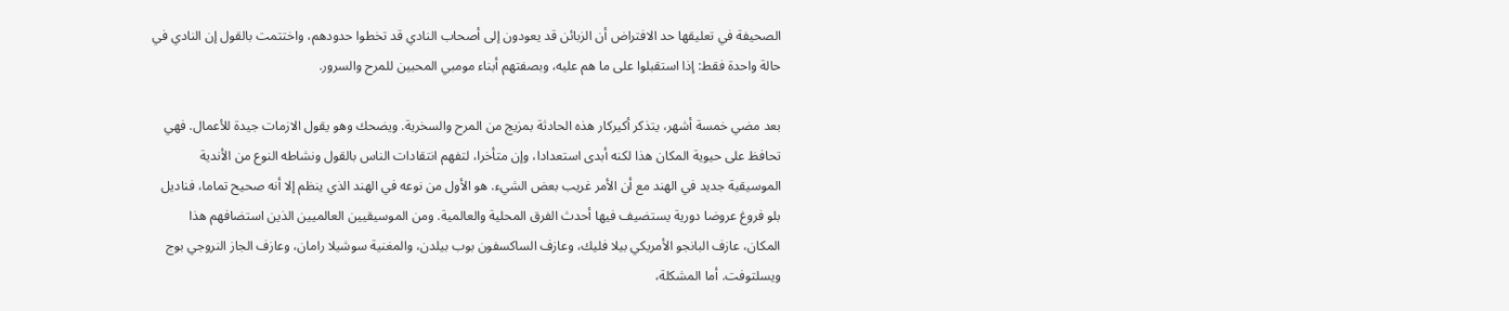الصحيفة في تعليقها حد الافتراض أن الزبائن قد يعودون إلى أصحاب النادي قد تخطوا حدودهم، واختتمت بالقول إن النادي في حالة واحدة فقط: إذا استقبلوا على ما هم عليه، وبصفتهم أبناء مومبي المحبين للمرح والسرور.

بعد مضي خمسة أشهر، يتذكر أكيركار هذه الحادثة بمزيج من المرح والسخرية. ويضحك وهو يقول الازمات جيدة للأعمال. فهي تحافظ على حيوية المكان هذا لكنه أبدى استعدادا، وإن متأخرا، لتفهم انتقادات الناس بالقول ونشاطه النوع من الأندية الموسيقية جديد في الهند مع أن الأمر غريب بعض الشيء. هو الأول من نوعه في الهند الذي ينظم إلا أنه صحيح تماما، فناديل بلو فروغ عروضا دورية يستضيف فيها أحدث الفرق المحلية والعالمية. ومن الموسيقيين العالميين الذين استضافهم هذا المكان، عازف البانجو الأمريكي بيلا فليك، وعازف الساكسفون بوب بيلدن، والمغنية سوشيلا رامان، وعازف الجاز النروجي بوج ويسلتوفت. أما المشكلة،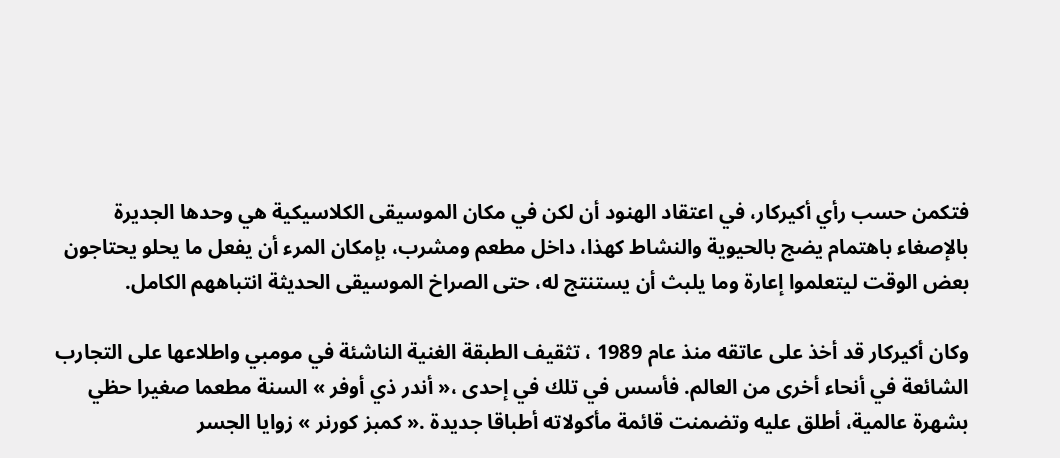فتكمن حسب رأي أكيركار، في اعتقاد الهنود أن لكن في مكان الموسيقى الكلاسيكية هي وحدها الجديرة بالإصغاء باهتمام يضج بالحيوية والنشاط كهذا، داخل مطعم ومشرب، بإمكان المرء أن يفعل ما يحلو يحتاجون بعض الوقت ليتعلموا إعارة وما يلبث أن يستنتج له، حتى الصراخ الموسيقى الحديثة انتباههم الكامل.

وكان أكيركار قد أخذ على عاتقه منذ عام 1989 ، تثقيف الطبقة الغنية الناشئة في مومبي واطلاعها على التجارب الشائعة في أنحاء أخرى من العالم. فأسس في تلك في إحدى ،« أندر ذي أوفر » السنة مطعما صغيرا حظي بشهرة عالمية، أطلق عليه وتضمنت قائمة مأكولاته أطباقا جديدة .« كمبز كورنر » زوايا الجسر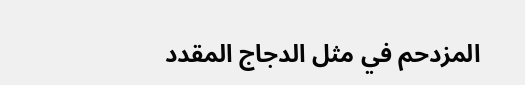المزدحم في مثل الدجاج المقدد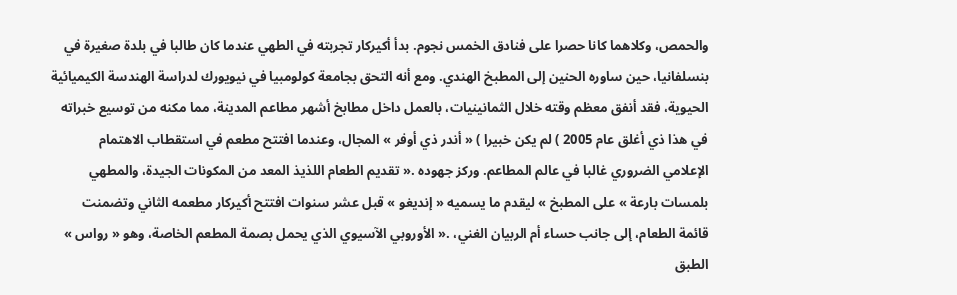والحمص، وكلاهما كانا حصرا على فنادق الخمس نجوم. بدأ أكيركار تجربته في الطهي عندما كان طالبا في بلدة صغيرة في بنسلفانيا، حين ساوره الحنين إلى المطبخ الهندي. ومع أنه التحق بجامعة كولومبيا في نيويورك لدراسة الهندسة الكيميائية الحيوية، فقد أنفق معظم وقته خلال الثمانينيات، بالعمل داخل مطابخ أشهر مطاعم المدينة، مما مكنه من توسيع خبراته في هذا ذي أغلق عام 2005 ) لم يكن خبيرا ) « أندر ذي أوفر » المجال، وعندما افتتح مطعم في استقطاب الاهتمام الإعلامي الضروري غالبا في عالم المطاعم. وركز جهوده .« تقديم الطعام اللذيذ المعد من المكونات الجيدة، والمطهي بلمسات بارعة » على المطبخ » ليقدم ما يسميه « إنديغو » قبل عشر سنوات افتتح أكيركار مطعمه الثاني وتضمنت قائمة الطعام، إلى جانب حساء أم الربيان الغني، .« الأوروبي الآسيوي الذي يحمل بصمة المطعم الخاصة، وهو « رواس » الطبق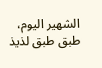الشهير اليوم، طبق طبق لذيذ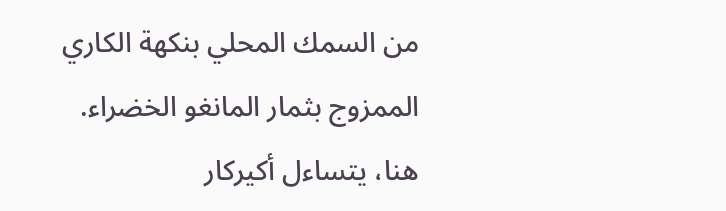من السمك المحلي بنكهة الكاري الممزوج بثمار المانغو الخضراء. هنا، يتساءل أكيركار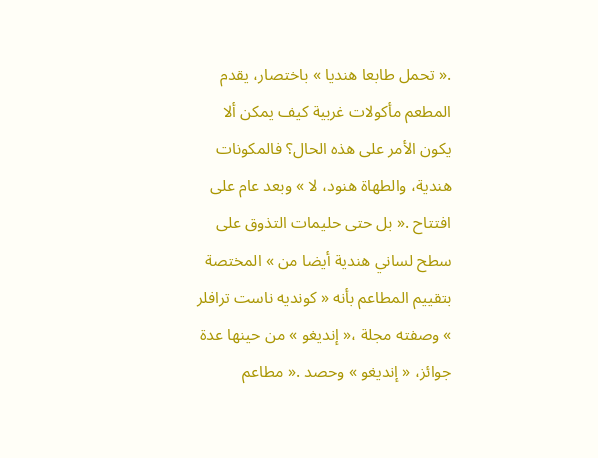.« تحمل طابعا هنديا » باختصار، يقدم المطعم مأكولات غربية كيف يمكن ألا يكون الأمر على هذه الحال؟ فالمكونات هندية، والطهاة هنود، لا » وبعد عام على افتتاح .« بل حتى حليمات التذوق على سطح لساني هندية أيضا من » المختصة بتقييم المطاعم بأنه « كونديه ناست ترافلر » وصفته مجلة ،« إنديغو » من حينها عدة جوائز، « إنديغو » وحصد .« مطاعم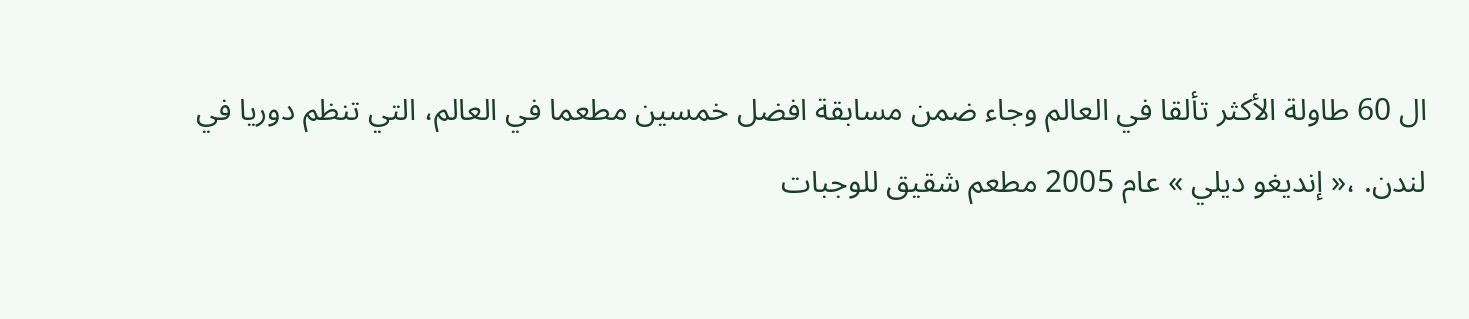ال 60 طاولة الأكثر تألقا في العالم وجاء ضمن مسابقة افضل خمسين مطعما في العالم، التي تنظم دوريا في لندن. ،« إنديغو ديلي » عام 2005 مطعم شقيق للوجبات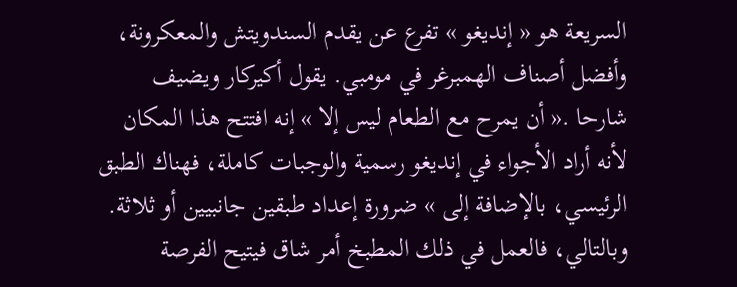السريعة هو « إنديغو » تفرع عن يقدم السندويتش والمعكرونة، وأفضل أصناف الهمبرغر في مومبي. يقول أكيركار ويضيف شارحا .« أن يمرح مع الطعام ليس إلا » إنه افتتح هذا المكان لأنه أراد الأجواء في إنديغو رسمية والوجبات كاملة، فهناك الطبق الرئيسي، بالإضافة إلى » ضرورة إعداد طبقين جانبيين أو ثلاثة. وبالتالي، فالعمل في ذلك المطبخ أمر شاق فيتيح الفرصة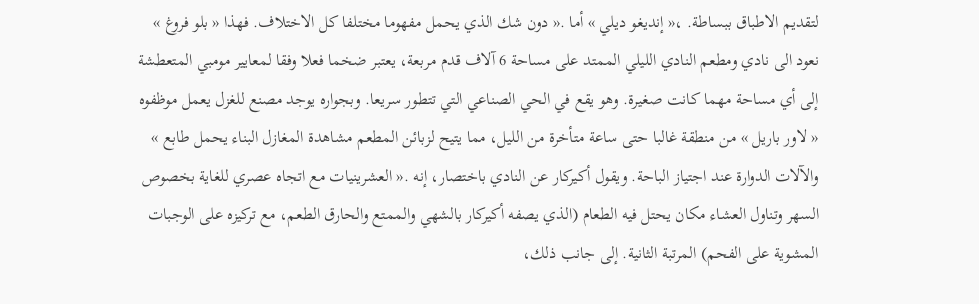لتقديم الاطباق ببساطة. ،« إنديغو ديلي » أما .« دون شك الذي يحمل مفهوما مختلفا كل الاختلاف. فهذا « بلو فروغ » نعود الى نادي ومطعم النادي الليلي الممتد على مساحة 6 آلاف قدم مربعة، يعتبر ضخما فعلا وفقا لمعايير مومبي المتعطشة إلى أي مساحة مهما كانت صغيرة. وهو يقع في الحي الصناعي التي تتطور سريعا. وبجواره يوجد مصنع للغزل يعمل موظفوه « لاور باريل » من منطقة غالبا حتى ساعة متأخرة من الليل، مما يتيح لزبائن المطعم مشاهدة المغازل البناء يحمل طابع » والآلات الدوارة عند اجتياز الباحة. ويقول أكيركار عن النادي باختصار، إنه .« العشرينيات مع اتجاه عصري للغاية بخصوص السهر وتناول العشاء مكان يحتل فيه الطعام (الذي يصفه أكيركار بالشهي والممتع والحارق الطعم، مع تركيزه على الوجبات المشوية على الفحم) المرتبة الثانية. إلى جانب ذلك،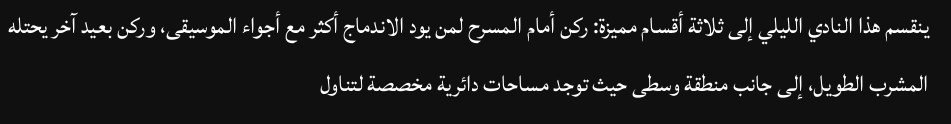ينقسم هذا النادي الليلي إلى ثلاثة أقسام مميزة: ركن أمام المسرح لمن يود الاندماج أكثر مع أجواء الموسيقى، وركن بعيد آخر يحتله المشرب الطويل، إلى جانب منطقة وسطى حيث توجد مساحات دائرية مخصصة لتناول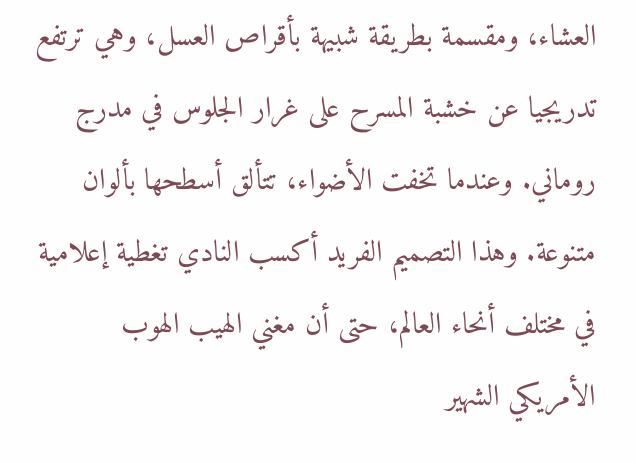العشاء، ومقسمة بطريقة شبيهة بأقراص العسل، وهي ترتفع تدريجيا عن خشبة المسرح على غرار الجلوس في مدرج روماني. وعندما تخفت الأضواء، تتألق أسطحها بألوان متنوعة. وهذا التصميم الفريد أكسب النادي تغطية إعلامية في مختلف أنحاء العالم، حتى أن مغني الهيب الهوب الأمريكي الشهير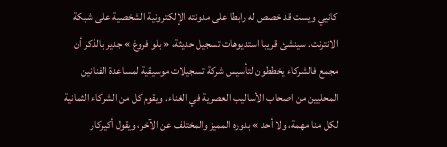كانيي ويست قد خصص له رابطا على مدونته الإلكترونية الشخصية على شبكة الانترنت. سينشئ قريبا استديوهات تسجيل حديثة، « بلو فروغ » جدير بالذكر أن مجمع فالشركاء يخططون لتأسيس شركة تسجيلات موسيقية لمساعدة الفنانين المحليين من اصحاب الأساليب العصرية في الغناء. ويقوم كل من الشركاء الثمانية لكل منا مهمة، ولا أحد » بدوره المميز والمختلف عن الآخر، ويقول أكيركار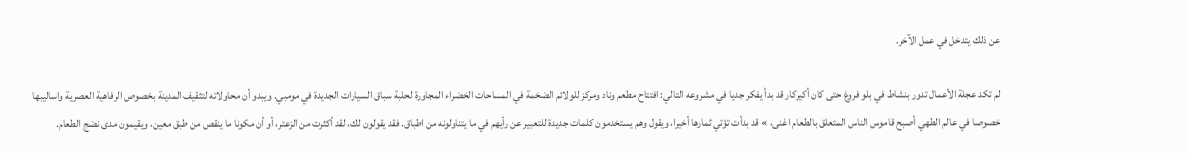عن ذلك يتدخل في عمل الآخر.

لم تكد عجلة الأعمال تدور بنشاط في بلو فروغ حتى كان أكيركار قد بدأ يفكر جديا في مشروعه التالي: افتتاح مطعم وناد ومركز للولائم الضخمة في المساحات الخضراء المجاورة لحلبة سباق السيارات الجديدة في مومبي. ويبدو أن محاولاته لتثقيف المدينة بخصوص الرفاهية العصرية واساليبها خصوصا في عالم الطهي أصبح قاموس الناس المتعلق بالطعام اغنى، » قد بدأت تؤتي ثمارها أخيرا، ويقول وهم يستخدمون كلمات جديدة للتعبير عن رأيهم في ما يتناولونه من اطباق. فقد يقولون لك، لقد أكثرت من الزعتر، أو أن مكونا ما ينقص من طبق معين، ويقيمون مدى نضج الطعام.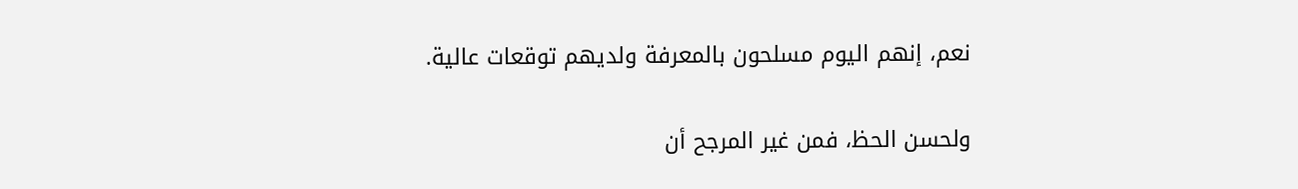نعم، إنهم اليوم مسلحون بالمعرفة ولديهم توقعات عالية.

ولحسن الحظ، فمن غير المرجح أن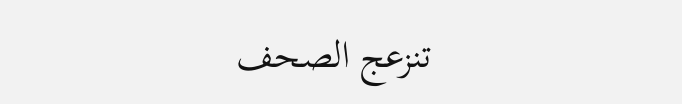تنزعج الصحف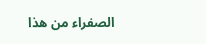الصفراء من هذا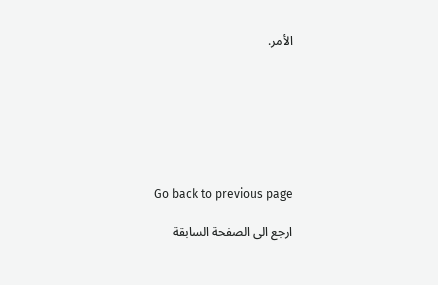الأمر.







  Go back to previous page

ارجع الى الصفحة السابقة